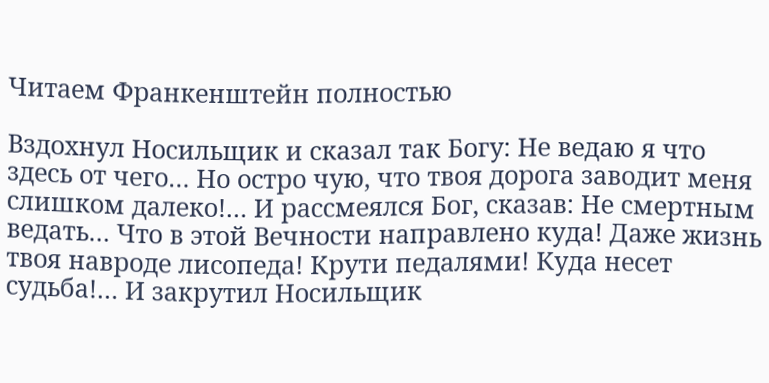Читаем Франкенштейн полностью

Вздохнул Носильщик и сказал так Богу: Не ведаю я что здесь от чего… Но остро чую, что твоя дорога заводит меня слишком далеко!… И рассмеялся Бог, сказав: Не смертным ведать… Что в этой Вечности направлено куда! Даже жизнь твоя навроде лисопеда! Крути педалями! Куда несет судьба!… И закрутил Носильщик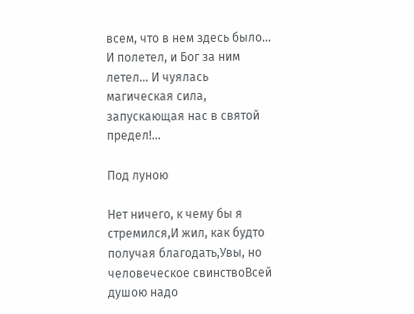всем, что в нем здесь было… И полетел, и Бог за ним летел… И чуялась магическая сила, запускающая нас в святой предел!…

Под луною

Нет ничего, к чему бы я стремился,И жил, как будто получая благодать,Увы, но человеческое свинствоВсей душою надо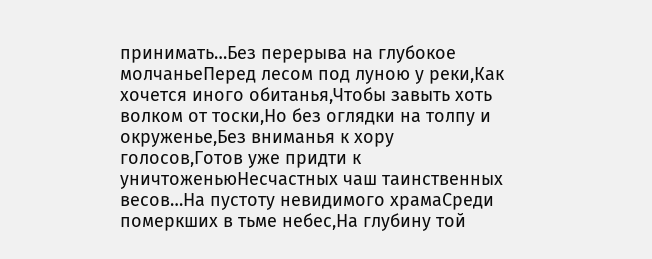принимать…Без перерыва на глубокое молчаньеПеред лесом под луною у реки,Как хочется иного обитанья,Чтобы завыть хоть волком от тоски,Но без оглядки на толпу и окруженье,Без вниманья к хору голосов,Готов уже придти к уничтоженьюНесчастных чаш таинственных весов…На пустоту невидимого храмаСреди померкших в тьме небес,На глубину той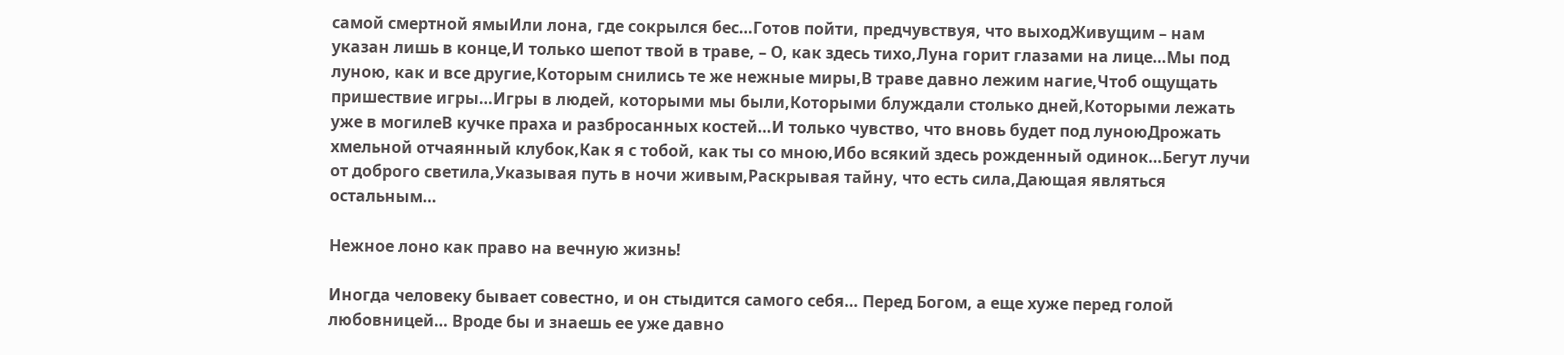самой смертной ямыИли лона, где сокрылся бес…Готов пойти, предчувствуя, что выходЖивущим – нам указан лишь в конце,И только шепот твой в траве, – О, как здесь тихо,Луна горит глазами на лице…Мы под луною, как и все другие,Которым снились те же нежные миры,В траве давно лежим нагие,Чтоб ощущать пришествие игры…Игры в людей, которыми мы были,Которыми блуждали столько дней,Которыми лежать уже в могилеВ кучке праха и разбросанных костей…И только чувство, что вновь будет под луноюДрожать хмельной отчаянный клубок,Как я с тобой, как ты со мною,Ибо всякий здесь рожденный одинок…Бегут лучи от доброго светила,Указывая путь в ночи живым,Раскрывая тайну, что есть сила,Дающая являться остальным…

Нежное лоно как право на вечную жизнь!

Иногда человеку бывает совестно, и он стыдится самого себя… Перед Богом, а еще хуже перед голой любовницей… Вроде бы и знаешь ее уже давно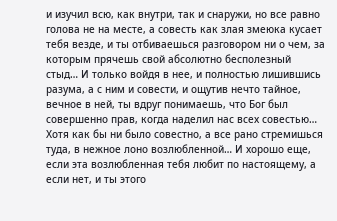и изучил всю, как внутри, так и снаружи, но все равно голова не на месте, а совесть как злая змеюка кусает тебя везде, и ты отбиваешься разговором ни о чем, за которым прячешь свой абсолютно бесполезный стыд… И только войдя в нее, и полностью лишившись разума, а с ним и совести, и ощутив нечто тайное, вечное в ней, ты вдруг понимаешь, что Бог был совершенно прав, когда наделил нас всех совестью… Хотя как бы ни было совестно, а все рано стремишься туда, в нежное лоно возлюбленной… И хорошо еще, если эта возлюбленная тебя любит по настоящему, а если нет, и ты этого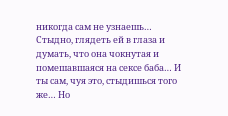никогда сам не узнаешь… Стыдно, глядеть ей в глаза и думать, что она чокнутая и помешавшаяся на сексе баба… И ты сам, чуя это, стыдишься того же… Но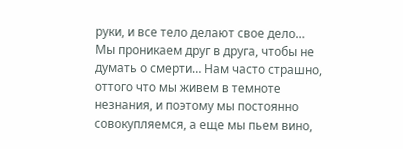руки, и все тело делают свое дело… Мы проникаем друг в друга, чтобы не думать о смерти… Нам часто страшно, оттого что мы живем в темноте незнания, и поэтому мы постоянно совокупляемся, а еще мы пьем вино,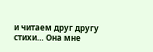и читаем друг другу стихи… Она мне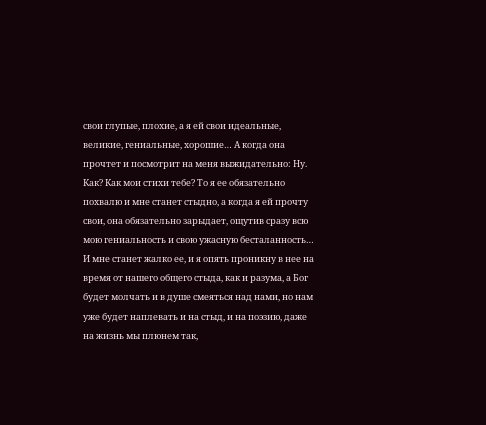свои глупые, плохие, а я ей свои идеальные, великие, гениальные, хорошие… А когда она прочтет и посмотрит на меня выжидательно: Ну. Как? Как мои стихи тебе? То я ее обязательно похвалю и мне станет стыдно, а когда я ей прочту свои, она обязательно зарыдает, ощутив сразу всю мою гениальность и свою ужасную бесталанность… И мне станет жалко ее, и я опять проникну в нее на время от нашего общего стыда, как и разума, а Бог будет молчать и в душе смеяться над нами, но нам уже будет наплевать и на стыд, и на поэзию, даже на жизнь мы плюнем так,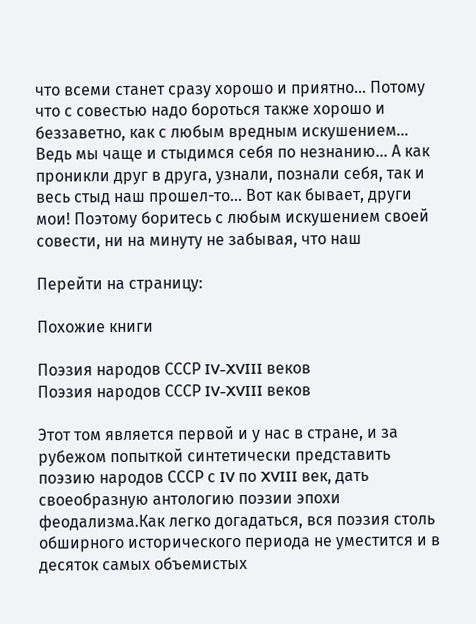что всеми станет сразу хорошо и приятно… Потому что с совестью надо бороться также хорошо и беззаветно, как с любым вредным искушением… Ведь мы чаще и стыдимся себя по незнанию… А как проникли друг в друга, узнали, познали себя, так и весь стыд наш прошел-то… Вот как бывает, други мои! Поэтому боритесь с любым искушением своей совести, ни на минуту не забывая, что наш

Перейти на страницу:

Похожие книги

Поэзия народов СССР IV-XVIII веков
Поэзия народов СССР IV-XVIII веков

Этот том является первой и у нас в стране, и за рубежом попыткой синтетически представить поэзию народов СССР с IV по XVIII век, дать своеобразную антологию поэзии эпохи феодализма.Как легко догадаться, вся поэзия столь обширного исторического периода не уместится и в десяток самых объемистых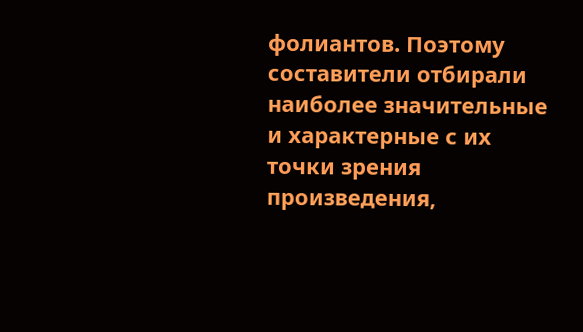фолиантов. Поэтому составители отбирали наиболее значительные и характерные с их точки зрения произведения,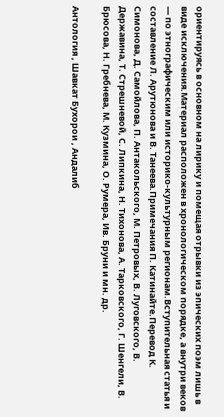ориентируясь в основном на лирику и помещая отрывки из эпических поэм лишь в виде исключения.Материал расположен в хронологическом порядке, а внутри веков — по этнографическим или историко-культурным регионам.Вступительная статья и составление Л. Арутюнова и В. Танеева.Примечания П. Катинайте.Перевод К. Симонова, Д. Самойлова, П. Антакольского, М. Петровых, В. Луговского, В. Державина, Т. Стрешневой, С. Липкина, Н. Тихонова, А. Тарковского, Г. Шенгели, В. Брюсова, Н. Гребнева, М. Кузмина, О. Румера, Ив. Бруни и мн. др.

Антология , Шавкат Бухорои , Андалиб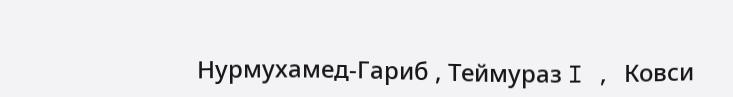Нурмухамед-Гариб , Теймураз I , Ковси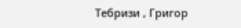Тебризи , Григор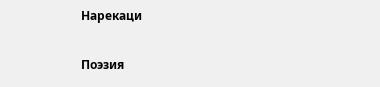Нарекаци

Поэзия